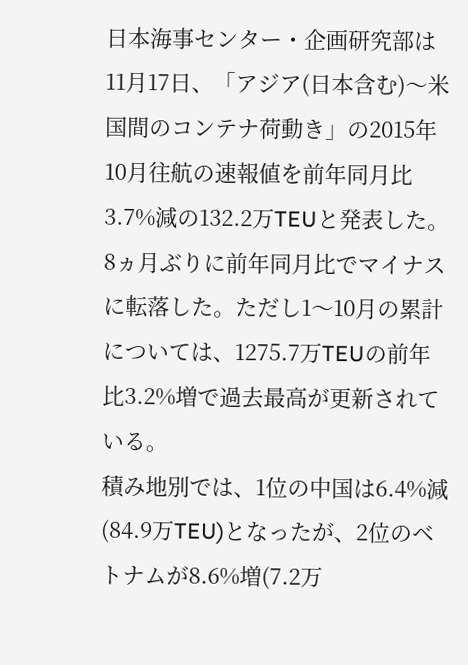日本海事センター・企画研究部は11月17日、「アジア(日本含む)〜米国間のコンテナ荷動き」の2015年10月往航の速報値を前年同月比3.7%減の132.2万TEUと発表した。
8ヵ月ぶりに前年同月比でマイナスに転落した。ただし1〜10月の累計については、1275.7万TEUの前年比3.2%増で過去最高が更新されている。
積み地別では、1位の中国は6.4%減(84.9万TEU)となったが、2位のベトナムが8.6%増(7.2万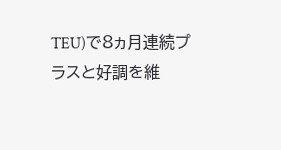TEU)で8ヵ月連続プラスと好調を維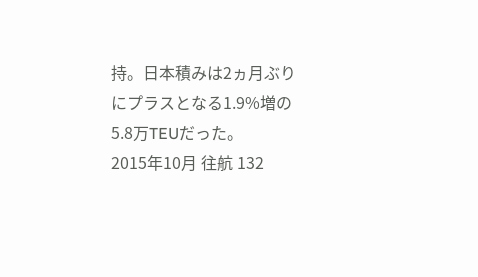持。日本積みは2ヵ月ぶりにプラスとなる1.9%増の5.8万TEUだった。
2015年10月 往航 132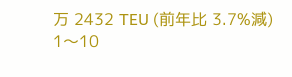万 2432 TEU (前年比 3.7%減)
1〜10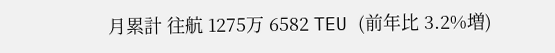月累計 往航 1275万 6582 TEU (前年比 3.2%増)